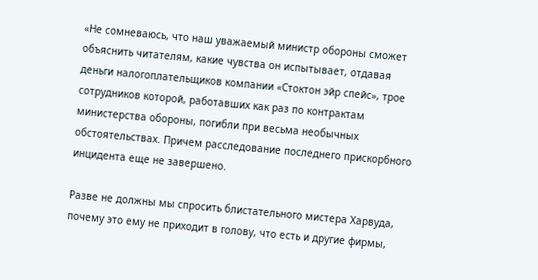«Не сомневаюсь, что наш уважаемый министр обороны сможет объяснить читателям, какие чувства он испытывает, отдавая деньги налогоплательщиков компании «Стоктон эйр спейс», трое сотрудников которой, работавших как раз по контрактам министерства обороны, погибли при весьма необычных обстоятельствах. Причем расследование последнего прискорбного инцидента еще не завершено.

Разве не должны мы спросить блистательного мистера Харвуда, почему это ему не приходит в голову, что есть и другие фирмы,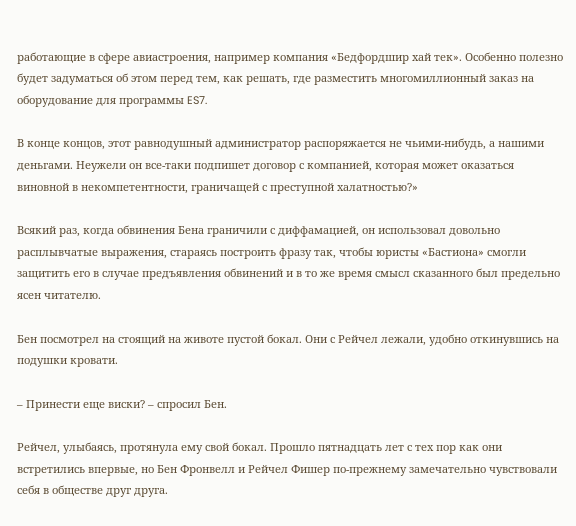работающие в сфере авиастроения, например компания «Бедфордшир хай тек». Особенно полезно будет задуматься об этом перед тем, как решать, где разместить многомиллионный заказ на оборудование для программы ES7.

В конце концов, этот равнодушный администратор распоряжается не чьими-нибудь, а нашими деньгами. Неужели он все-таки подпишет договор с компанией, которая может оказаться виновной в некомпетентности, граничащей с преступной халатностью?»

Всякий раз, когда обвинения Бена граничили с диффамацией, он использовал довольно расплывчатые выражения, стараясь построить фразу так, чтобы юристы «Бастиона» смогли защитить его в случае предъявления обвинений и в то же время смысл сказанного был предельно ясен читателю.

Бен посмотрел на стоящий на животе пустой бокал. Они с Рейчел лежали, удобно откинувшись на подушки кровати.

– Принести еще виски? – спросил Бен.

Рейчел, улыбаясь, протянула ему свой бокал. Прошло пятнадцать лет с тех пор как они встретились впервые, но Бен Фронвелл и Рейчел Фишер по-прежнему замечательно чувствовали себя в обществе друг друга.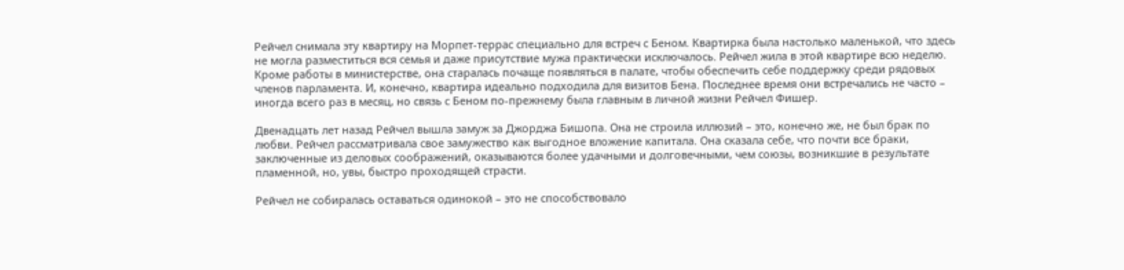Рейчел снимала эту квартиру на Морпет-террас специально для встреч с Беном. Квартирка была настолько маленькой, что здесь не могла разместиться вся семья и даже присутствие мужа практически исключалось. Рейчел жила в этой квартире всю неделю. Кроме работы в министерстве, она старалась почаще появляться в палате, чтобы обеспечить себе поддержку среди рядовых членов парламента. И, конечно, квартира идеально подходила для визитов Бена. Последнее время они встречались не часто – иногда всего раз в месяц, но связь с Беном по-прежнему была главным в личной жизни Рейчел Фишер.

Двенадцать лет назад Рейчел вышла замуж за Джорджа Бишопа. Она не строила иллюзий – это, конечно же, не был брак по любви. Рейчел рассматривала свое замужество как выгодное вложение капитала. Она сказала себе, что почти все браки, заключенные из деловых соображений, оказываются более удачными и долговечными, чем союзы, возникшие в результате пламенной, но, увы, быстро проходящей страсти.

Рейчел не собиралась оставаться одинокой – это не способствовало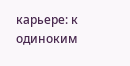карьере: к одиноким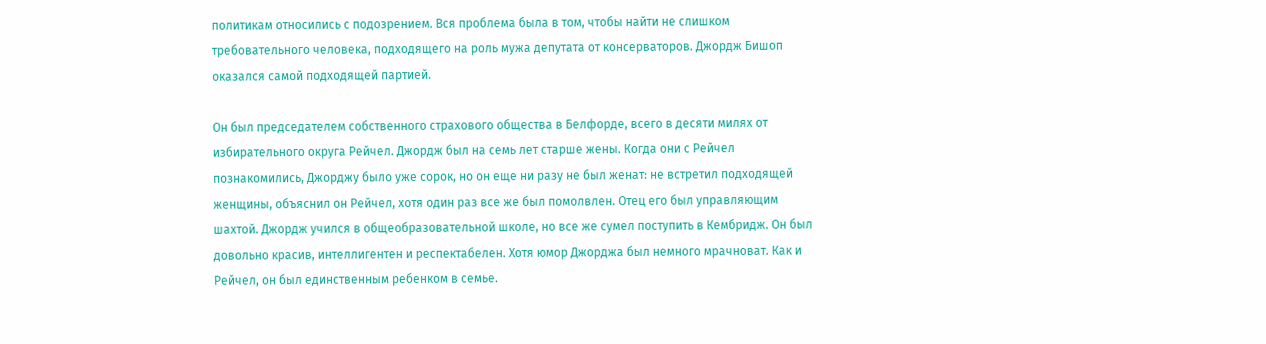политикам относились с подозрением. Вся проблема была в том, чтобы найти не слишком требовательного человека, подходящего на роль мужа депутата от консерваторов. Джордж Бишоп оказался самой подходящей партией.

Он был председателем собственного страхового общества в Белфорде, всего в десяти милях от избирательного округа Рейчел. Джордж был на семь лет старше жены. Когда они с Рейчел познакомились, Джорджу было уже сорок, но он еще ни разу не был женат: не встретил подходящей женщины, объяснил он Рейчел, хотя один раз все же был помолвлен. Отец его был управляющим шахтой. Джордж учился в общеобразовательной школе, но все же сумел поступить в Кембридж. Он был довольно красив, интеллигентен и респектабелен. Хотя юмор Джорджа был немного мрачноват. Как и Рейчел, он был единственным ребенком в семье.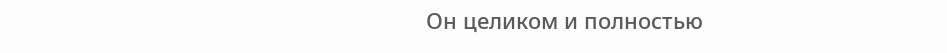Он целиком и полностью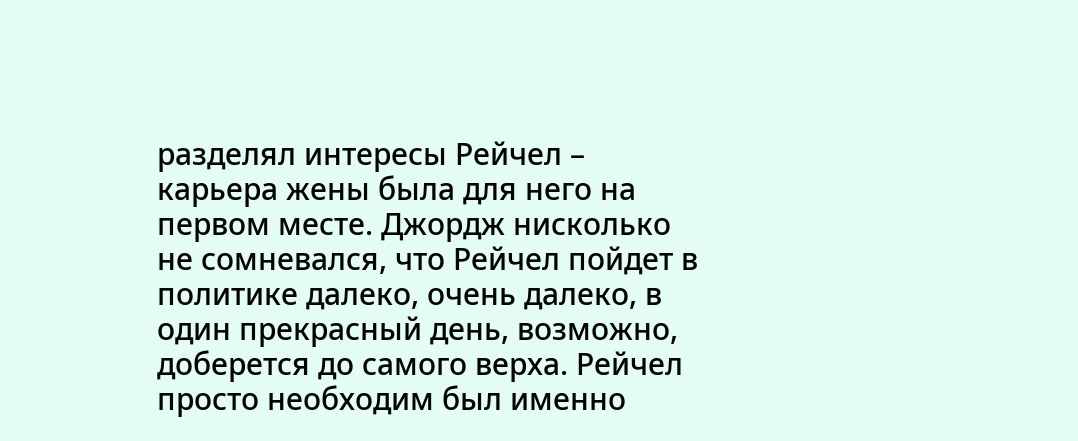разделял интересы Рейчел – карьера жены была для него на первом месте. Джордж нисколько не сомневался, что Рейчел пойдет в политике далеко, очень далеко, в один прекрасный день, возможно, доберется до самого верха. Рейчел просто необходим был именно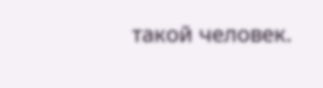такой человек.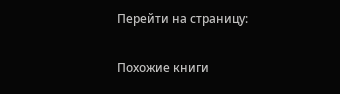Перейти на страницу:

Похожие книги